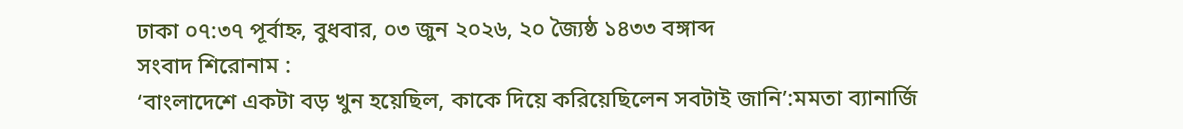ঢাকা ০৭:৩৭ পূর্বাহ্ন, বুধবার, ০৩ জুন ২০২৬, ২০ জ্যৈষ্ঠ ১৪৩৩ বঙ্গাব্দ
সংবাদ শিরোনাম :
‘বাংলাদেশে একটা বড় খুন হয়েছিল, কাকে দিয়ে করিয়েছিলেন সবটাই জানি’:মমতা ব্যানার্জি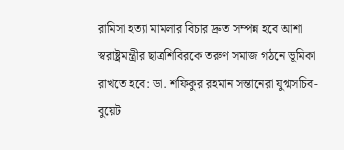রামিসা হত্যা মামলার বিচার দ্রুত সম্পন্ন হবে আশা স্বরাষ্ট্রমন্ত্রীর ছাত্রশিবিরকে তরুণ সমাজ গঠনে ভূমিকা রাখতে হবে: ডা. শফিকুর রহমান সন্তানেরা যুগ্মসচিব-বুয়েট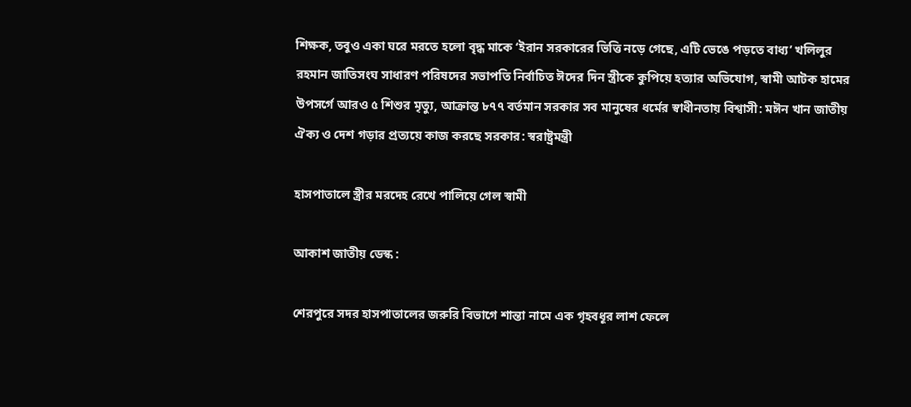শিক্ষক, তবুও একা ঘরে মরতে হলো বৃদ্ধ মাকে ‘ইরান সরকারের ভিত্তি নড়ে গেছে, এটি ভেঙে পড়তে বাধ্য’ খলিলুর রহমান জাতিসংঘ সাধারণ পরিষদের সভাপতি নির্বাচিত ঈদের দিন স্ত্রীকে কুপিয়ে হত্যার অভিযোগ, স্বামী আটক হামের উপসর্গে আরও ৫ শিশুর মৃত্যু, আক্রান্ত ৮৭৭ বর্তমান সরকার সব মানুষের ধর্মের স্বাধীনতায় বিশ্বাসী: মঈন খান জাতীয় ঐক্য ও দেশ গড়ার প্রত্যয়ে কাজ করছে সরকার: স্বরাষ্ট্রমন্ত্রী

হাসপাতালে স্ত্রীর মরদেহ রেখে পালিয়ে গেল স্বামী

আকাশ জাতীয় ডেস্ক :

শেরপুরে সদর হাসপাতালের জরুরি বিভাগে শান্তা নামে এক গৃহবধূর লাশ ফেলে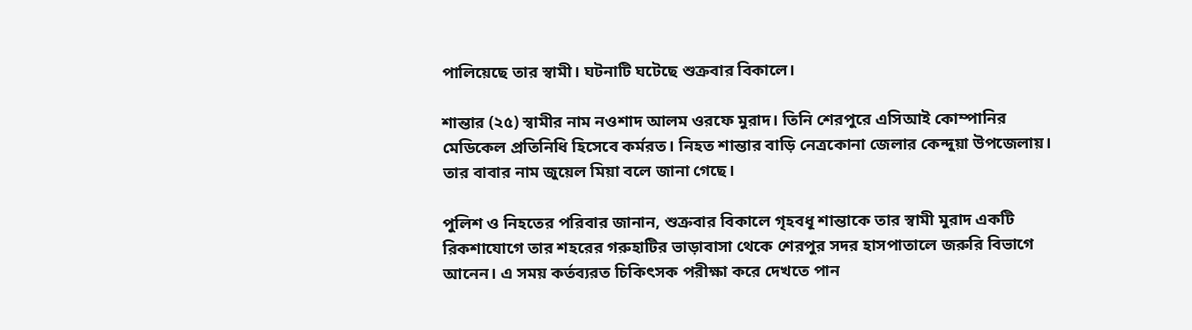পালিয়েছে তার স্বামী। ঘটনাটি ঘটেছে শুক্রবার বিকালে।

শান্তার (২৫) স্বামীর নাম নওশাদ আলম ওরফে মুরাদ। তিনি শেরপুরে এসিআই কোম্পানির মেডিকেল প্রতিনিধি হিসেবে কর্মরত। নিহত শান্তার বাড়ি নেত্রকোনা জেলার কেন্দুয়া উপজেলায়। তার বাবার নাম জুয়েল মিয়া বলে জানা গেছে।

পুলিশ ও নিহতের পরিবার জানান, শুক্রবার বিকালে গৃহবধূ শান্তাকে তার স্বামী মুরাদ একটি রিকশাযোগে তার শহরের গরুহাটির ভাড়াবাসা থেকে শেরপুর সদর হাসপাতালে জরুরি বিভাগে আনেন। এ সময় কর্তব্যরত চিকিৎসক পরীক্ষা করে দেখতে পান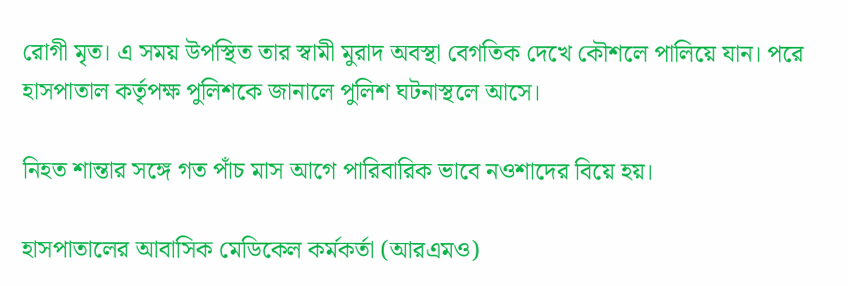রোগী মৃত। এ সময় উপস্থিত তার স্বামী মুরাদ অবস্থা বেগতিক দেখে কৌশলে পালিয়ে যান। পরে হাসপাতাল কর্তৃপক্ষ পুলিশকে জানালে পুলিশ ঘটনাস্থলে আসে।

নিহত শান্তার সঙ্গে গত পাঁচ মাস আগে পারিবারিক ভাবে নওশাদের বিয়ে হয়।

হাসপাতালের আবাসিক মেডিকেল কর্মকর্তা (আরএমও)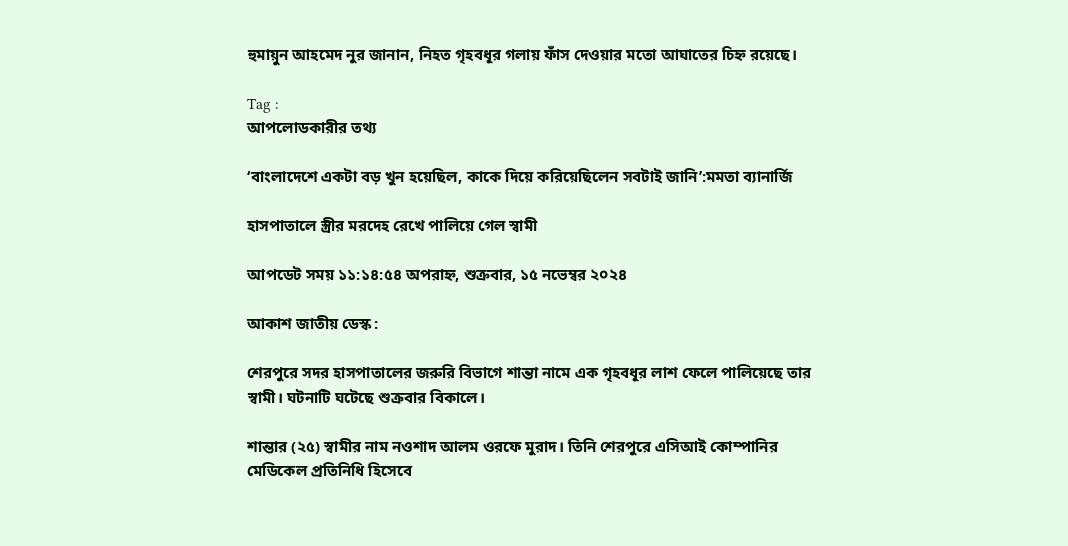হুমায়ুন আহমেদ নুর জানান, নিহত গৃহবধূর গলায় ফাঁস দেওয়ার মতো আঘাতের চিহ্ন রয়েছে।

Tag :
আপলোডকারীর তথ্য

‘বাংলাদেশে একটা বড় খুন হয়েছিল, কাকে দিয়ে করিয়েছিলেন সবটাই জানি’:মমতা ব্যানার্জি

হাসপাতালে স্ত্রীর মরদেহ রেখে পালিয়ে গেল স্বামী

আপডেট সময় ১১:১৪:৫৪ অপরাহ্ন, শুক্রবার, ১৫ নভেম্বর ২০২৪

আকাশ জাতীয় ডেস্ক :

শেরপুরে সদর হাসপাতালের জরুরি বিভাগে শান্তা নামে এক গৃহবধূর লাশ ফেলে পালিয়েছে তার স্বামী। ঘটনাটি ঘটেছে শুক্রবার বিকালে।

শান্তার (২৫) স্বামীর নাম নওশাদ আলম ওরফে মুরাদ। তিনি শেরপুরে এসিআই কোম্পানির মেডিকেল প্রতিনিধি হিসেবে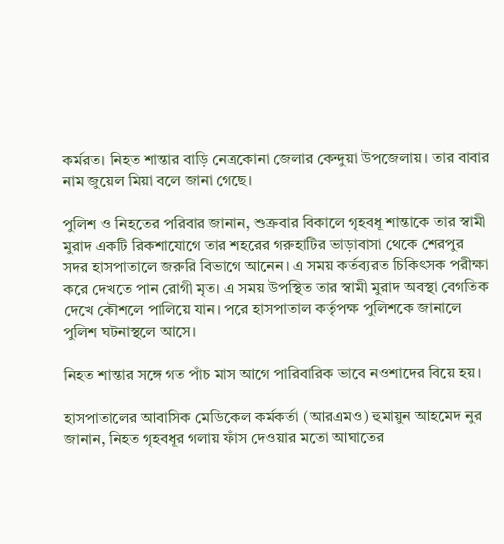কর্মরত। নিহত শান্তার বাড়ি নেত্রকোনা জেলার কেন্দুয়া উপজেলায়। তার বাবার নাম জুয়েল মিয়া বলে জানা গেছে।

পুলিশ ও নিহতের পরিবার জানান, শুক্রবার বিকালে গৃহবধূ শান্তাকে তার স্বামী মুরাদ একটি রিকশাযোগে তার শহরের গরুহাটির ভাড়াবাসা থেকে শেরপুর সদর হাসপাতালে জরুরি বিভাগে আনেন। এ সময় কর্তব্যরত চিকিৎসক পরীক্ষা করে দেখতে পান রোগী মৃত। এ সময় উপস্থিত তার স্বামী মুরাদ অবস্থা বেগতিক দেখে কৌশলে পালিয়ে যান। পরে হাসপাতাল কর্তৃপক্ষ পুলিশকে জানালে পুলিশ ঘটনাস্থলে আসে।

নিহত শান্তার সঙ্গে গত পাঁচ মাস আগে পারিবারিক ভাবে নওশাদের বিয়ে হয়।

হাসপাতালের আবাসিক মেডিকেল কর্মকর্তা (আরএমও) হুমায়ুন আহমেদ নুর জানান, নিহত গৃহবধূর গলায় ফাঁস দেওয়ার মতো আঘাতের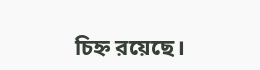চিহ্ন রয়েছে।